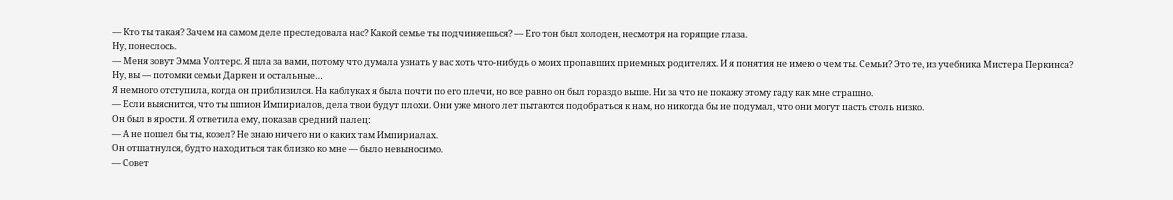— Кто ты такая? Зачем на самом деле преследовала нас? Какой семье ты подчиняешься? — Его тон был холоден, несмотря на горящие глаза.
Ну, понеслось.
— Меня зовут Эмма Уолтерс. Я шла за вами, потому что думала узнать у вас хоть что-нибудь о моих пропавших приемных родителях. И я понятия не имею о чем ты. Семьи? Это те, из учебника Мистера Перкинса? Ну, вы — потомки семьи Даркен и остальные…
Я немного отступила, когда он приблизился. На каблуках я была почти по его плечи, но все равно он был гораздо выше. Ни за что не покажу этому гаду как мне страшно.
— Если выяснится, что ты шпион Импириалов, дела твои будут плохи. Они уже много лет пытаются подобраться к нам, но никогда бы не подумал, что они могут пасть столь низко.
Он был в ярости. Я ответила ему, показав средний палец:
— А не пошел бы ты, козел? Не знаю ничего ни о каких там Импириалах.
Он отшатнулся, будто находиться так близко ко мне — было невыносимо.
— Совет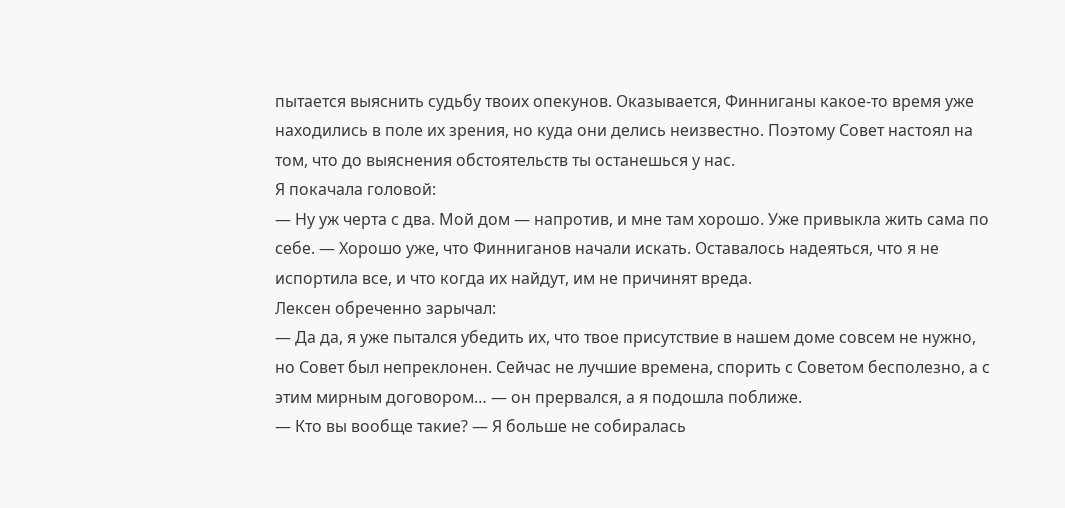пытается выяснить судьбу твоих опекунов. Оказывается, Финниганы какое-то время уже находились в поле их зрения, но куда они делись неизвестно. Поэтому Совет настоял на том, что до выяснения обстоятельств ты останешься у нас.
Я покачала головой:
— Ну уж черта с два. Мой дом — напротив, и мне там хорошо. Уже привыкла жить сама по себе. — Хорошо уже, что Финниганов начали искать. Оставалось надеяться, что я не испортила все, и что когда их найдут, им не причинят вреда.
Лексен обреченно зарычал:
— Да да, я уже пытался убедить их, что твое присутствие в нашем доме совсем не нужно, но Совет был непреклонен. Сейчас не лучшие времена, спорить с Советом бесполезно, а с этим мирным договором… — он прервался, а я подошла поближе.
— Кто вы вообще такие? — Я больше не собиралась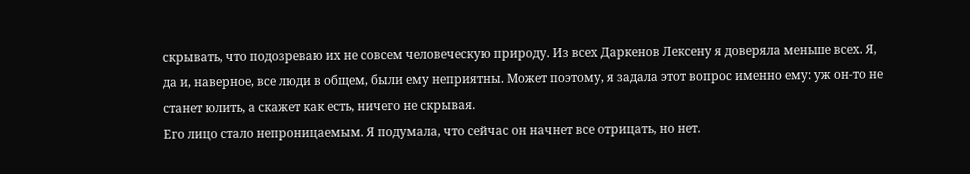скрывать, что подозреваю их не совсем человеческую природу. Из всех Даркенов Лексену я доверяла меньше всех. Я, да и, наверное, все люди в общем, были ему неприятны. Может поэтому, я задала этот вопрос именно ему: уж он-то не станет юлить, а скажет как есть, ничего не скрывая.
Его лицо стало непроницаемым. Я подумала, что сейчас он начнет все отрицать, но нет.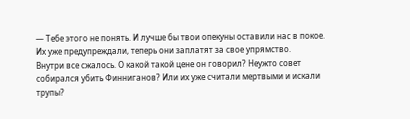— Тебе этого не понять. И лучше бы твои опекуны оставили нас в покое. Их уже предупреждали, теперь они заплатят за свое упрямство.
Внутри все сжалось. О какой такой цене он говорил? Неужто совет собирался убить Финниганов? Или их уже считали мертвыми и искали трупы?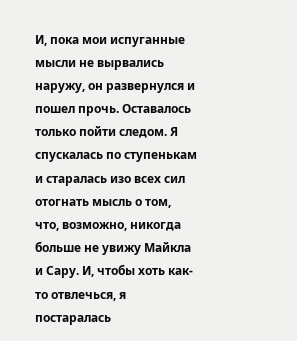И, пока мои испуганные мысли не вырвались наружу, он развернулся и пошел прочь. Оставалось только пойти следом. Я спускалась по ступенькам и старалась изо всех сил отогнать мысль о том, что, возможно, никогда больше не увижу Майкла и Сару. И, чтобы хоть как-то отвлечься, я постаралась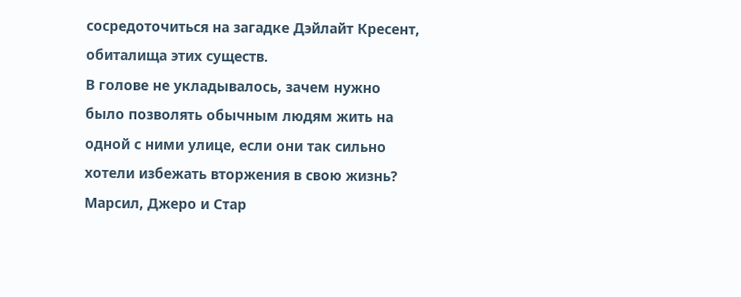сосредоточиться на загадке Дэйлайт Кресент, обиталища этих существ.
В голове не укладывалось, зачем нужно было позволять обычным людям жить на одной с ними улице, если они так сильно хотели избежать вторжения в свою жизнь?
Марсил, Джеро и Стар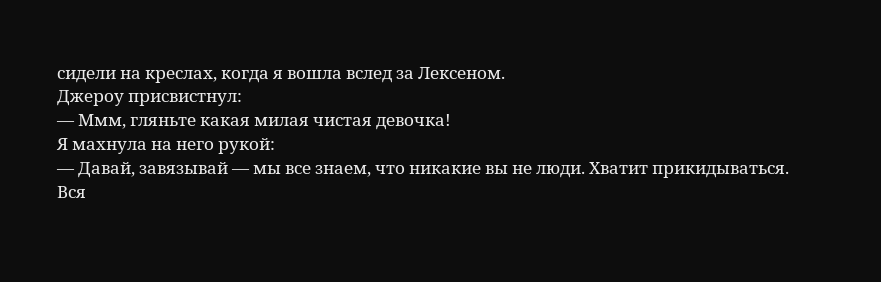сидели на креслах, когда я вошла вслед за Лексеном.
Джероу присвистнул:
— Ммм, гляньте какая милая чистая девочка!
Я махнула на него рукой:
— Давай, завязывай — мы все знаем, что никакие вы не люди. Хватит прикидываться.
Вся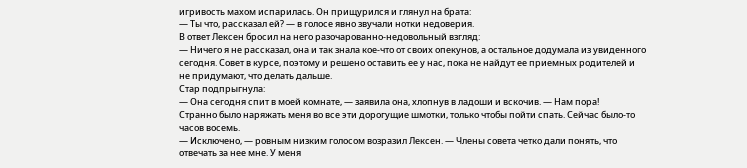игривость махом испарилась. Он прищурился и глянул на брата:
— Ты что, рассказал ей? — в голосе явно звучали нотки недоверия.
В ответ Лексен бросил на него разочарованно-недовольный взгляд:
— Ничего я не рассказал, она и так знала кое-что от своих опекунов, а остальное додумала из увиденного сегодня. Совет в курсе, поэтому и решено оставить ее у нас, пока не найдут ее приемных родителей и не придумают, что делать дальше.
Стар подпрыгнула:
— Она сегодня спит в моей комнате, — заявила она, хлопнув в ладоши и вскочив. — Нам пора!
Странно было наряжать меня во все эти дорогущие шмотки, только чтобы пойти спать. Сейчас было-то часов восемь.
— Исключено, — ровным низким голосом возразил Лексен. — Члены совета четко дали понять, что отвечать за нее мне. У меня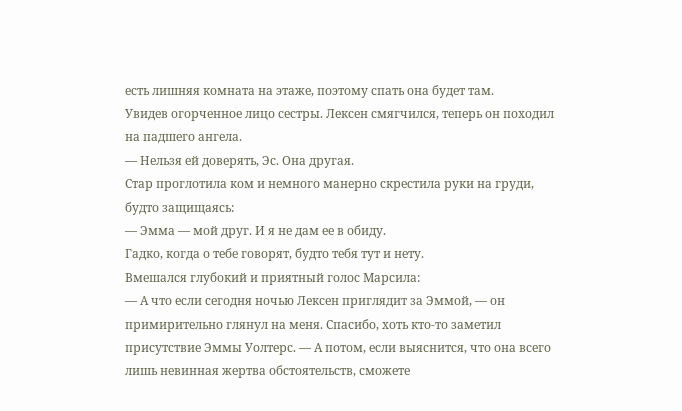есть лишняя комната на этаже, поэтому спать она будет там.
Увидев огорченное лицо сестры. Лексен смягчился, теперь он походил на падшего ангела.
— Нельзя ей доверять, Эс. Она другая.
Стар проглотила ком и немного манерно скрестила руки на груди, будто защищаясь:
— Эмма — мой друг. И я не дам ее в обиду.
Гадко, когда о тебе говорят, будто тебя тут и нету.
Вмешался глубокий и приятный голос Марсила:
— А что если сегодня ночью Лексен приглядит за Эммой, — он примирительно глянул на меня. Спасибо, хоть кто-то заметил присутствие Эммы Уолтерс. — А потом, если выяснится, что она всего лишь невинная жертва обстоятельств, сможете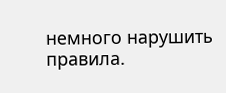немного нарушить правила.